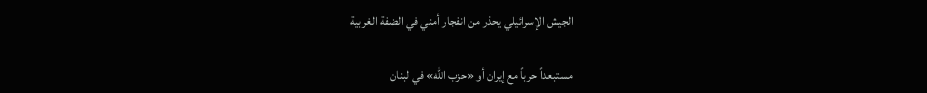الجيش الإسرائيلي يحذر من انفجار أمني في الضفة الغربية

مستبعداً حرباً مع إيران أو «حزب الله» في لبنان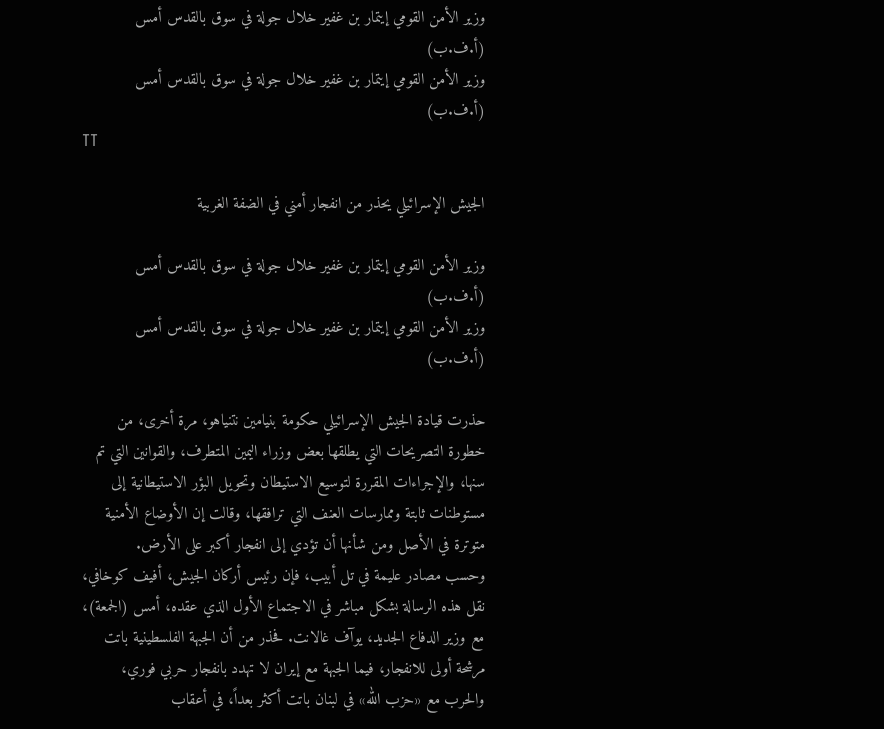وزير الأمن القومي إيتمار بن غفير خلال جولة في سوق بالقدس أمس (أ.ف.ب)
وزير الأمن القومي إيتمار بن غفير خلال جولة في سوق بالقدس أمس (أ.ف.ب)
TT

الجيش الإسرائيلي يحذر من انفجار أمني في الضفة الغربية

وزير الأمن القومي إيتمار بن غفير خلال جولة في سوق بالقدس أمس (أ.ف.ب)
وزير الأمن القومي إيتمار بن غفير خلال جولة في سوق بالقدس أمس (أ.ف.ب)

حذرت قيادة الجيش الإسرائيلي حكومة بنيامين نتنياهو، مرة أخرى، من خطورة التصريحات التي يطلقها بعض وزراء اليمين المتطرف، والقوانين التي تم سنها، والإجراءات المقررة لتوسيع الاستيطان وتحويل البؤر الاستيطانية إلى مستوطنات ثابتة وممارسات العنف التي ترافقها، وقالت إن الأوضاع الأمنية متوترة في الأصل ومن شأنها أن تؤدي إلى انفجار أكبر على الأرض.
وحسب مصادر عليمة في تل أبيب، فإن رئيس أركان الجيش، أفيف كوخافي، نقل هذه الرسالة بشكل مباشر في الاجتماع الأول الذي عقده، أمس (الجمعة)، مع وزير الدفاع الجديد، يوآف غالانت. فحذر من أن الجبهة الفلسطينية باتت مرشحة أولى للانفجار، فيما الجبهة مع إيران لا تهدد بانفجار حربي فوري، والحرب مع «حزب الله» في لبنان باتت أكثر بعداً، في أعقاب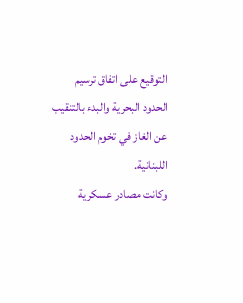التوقيع على اتفاق ترسيم الحدود البحرية والبدء بالتنقيب عن الغاز في تخوم الحدود اللبنانية.
وكانت مصادر عسكرية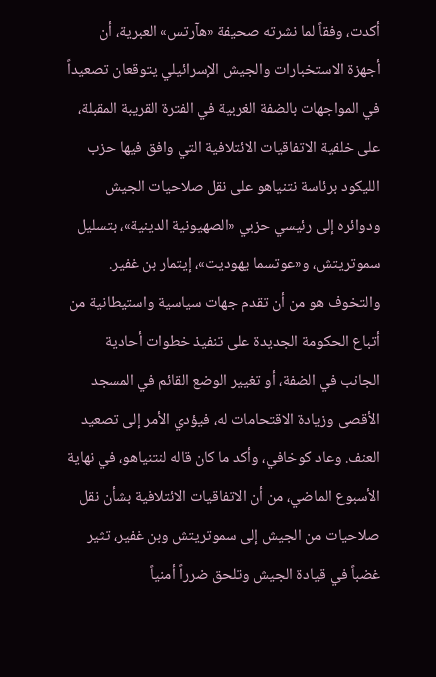أكدت، وفقاً لما نشرته صحيفة «هآرتس» العبرية، أن أجهزة الاستخبارات والجيش الإسرائيلي يتوقعان تصعيداً في المواجهات بالضفة الغربية في الفترة القريبة المقبلة، على خلفية الاتفاقيات الائتلافية التي وافق فيها حزب الليكود برئاسة نتنياهو على نقل صلاحيات الجيش ودوائره إلى رئيسي حزبي «الصهيونية الدينية»، بتسليل سموتريتش، و«عوتسما يهوديت»، إيتمار بن غفير. والتخوف هو من أن تقدم جهات سياسية واستيطانية من أتباع الحكومة الجديدة على تنفيذ خطوات أحادية الجانب في الضفة، أو تغيير الوضع القائم في المسجد الأقصى وزيادة الاقتحامات له، فيؤدي الأمر إلى تصعيد العنف. وعاد كوخافي، وأكد ما كان قاله لنتنياهو، في نهاية الأسبوع الماضي، من أن الاتفاقيات الائتلافية بشأن نقل صلاحيات من الجيش إلى سموتريتش وبن غفير، تثير غضباً في قيادة الجيش وتلحق ضرراً أمنياً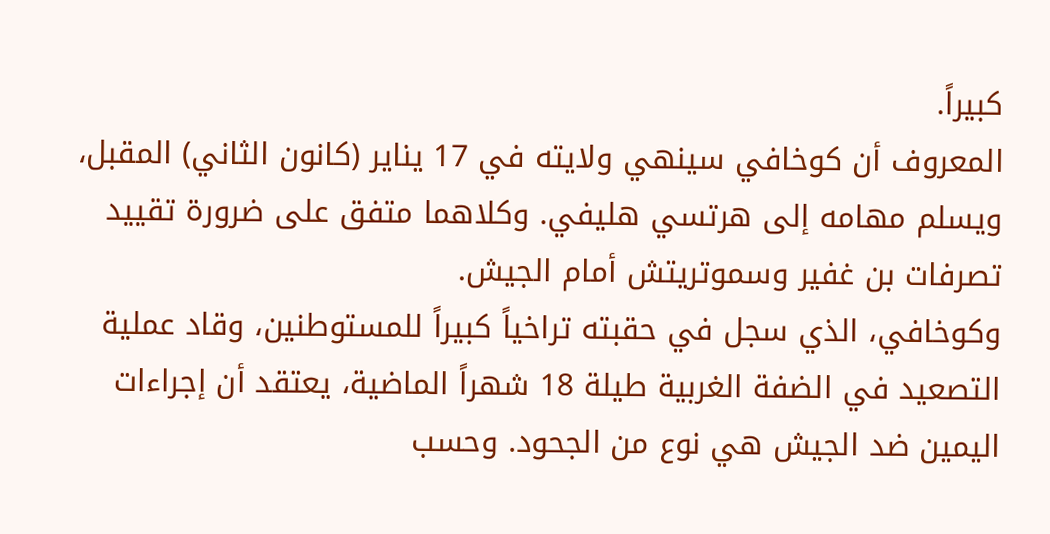كبيراً.
المعروف أن كوخافي سينهي ولايته في 17 يناير (كانون الثاني) المقبل، ويسلم مهامه إلى هرتسي هليفي. وكلاهما متفق على ضرورة تقييد تصرفات بن غفير وسموتريتش أمام الجيش.
وكوخافي، الذي سجل في حقبته تراخياً كبيراً للمستوطنين، وقاد عملية التصعيد في الضفة الغربية طيلة 18 شهراً الماضية، يعتقد أن إجراءات اليمين ضد الجيش هي نوع من الجحود. وحسب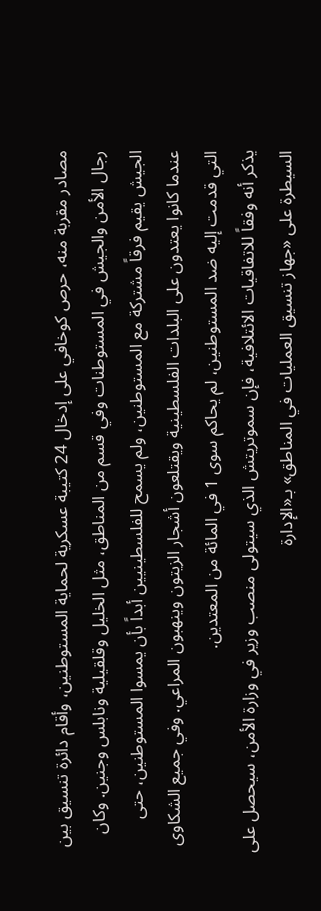مصادر مقربة منه، حرص كوخافي على إدخال 24 كتيبة عسكرية لحماية المستوطنين، وأقام دائرة تنسيق بين رجال الأمن والجيش في المستوطنات وفي قسم من المناطق، مثل الخليل وقلقيلية ونابلس وجنين. وكان الجيش يقيم فرقاً مشتركة مع المستوطنين، ولم يسمح للفلسطينيين أبداً بأن يمسوا المستوطنين، حتى عندما كانوا يعتدون على البلدات الفلسطينية ويقتلعون أشجار الزيتون وينهبون المراعي. وفي جميع الشكاوى التي قدمت إليه ضد المستوطنين، لم يحاكم سوى 1 في المائة من المعتدين.
يذكر أنه وفقاً للاتفاقيات الائتلافية، فإن سموتريتش الذي سيتولى منصب وزير في وزارة الأمن، سيحصل على السيطرة على «جهاز تنسيق العمليات في المناطق» بـ«الإدارة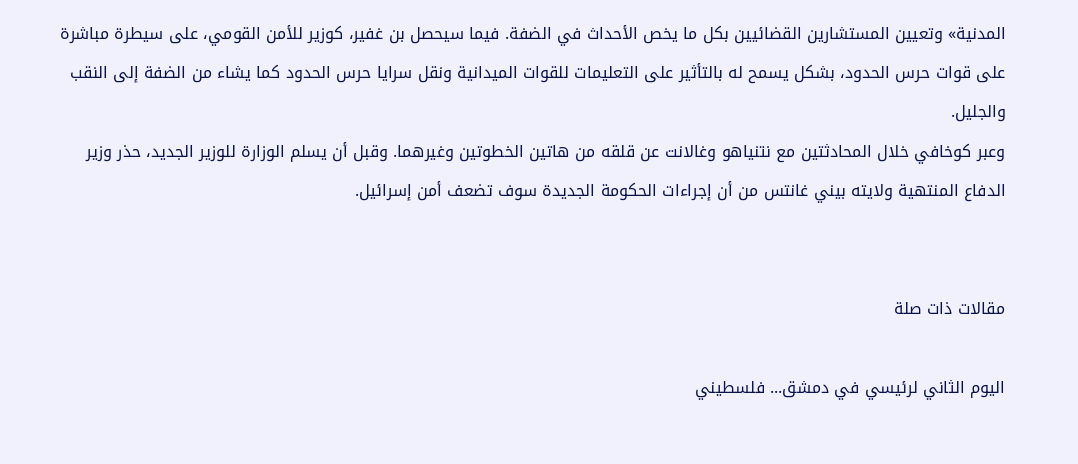المدنية» وتعيين المستشارين القضائيين بكل ما يخص الأحداث في الضفة. فيما سيحصل بن غفير، كوزير للأمن القومي، على سيطرة مباشرة على قوات حرس الحدود، بشكل يسمح له بالتأثير على التعليمات للقوات الميدانية ونقل سرايا حرس الحدود كما يشاء من الضفة إلى النقب والجليل.
وعبر كوخافي خلال المحادثتين مع نتنياهو وغالانت عن قلقه من هاتين الخطوتين وغيرهما. وقبل أن يسلم الوزارة للوزير الجديد، حذر وزير الدفاع المنتهية ولايته بيني غانتس من أن إجراءات الحكومة الجديدة سوف تضعف أمن إسرائيل.


مقالات ذات صلة

اليوم الثاني لرئيسي في دمشق... فلسطيني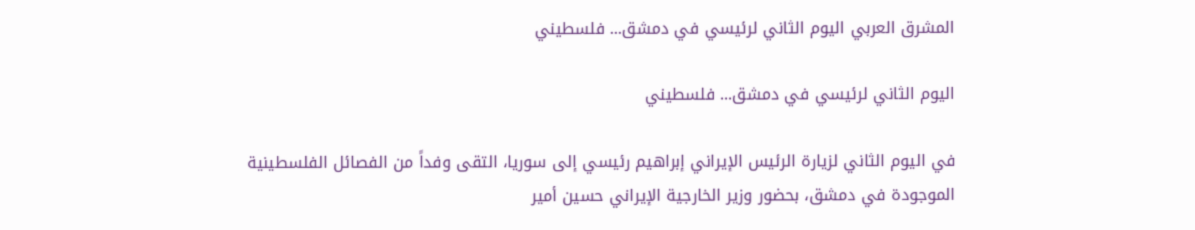المشرق العربي اليوم الثاني لرئيسي في دمشق... فلسطيني

اليوم الثاني لرئيسي في دمشق... فلسطيني

في اليوم الثاني لزيارة الرئيس الإيراني إبراهيم رئيسي إلى سوريا، التقى وفداً من الفصائل الفلسطينية الموجودة في دمشق، بحضور وزير الخارجية الإيراني حسين أمير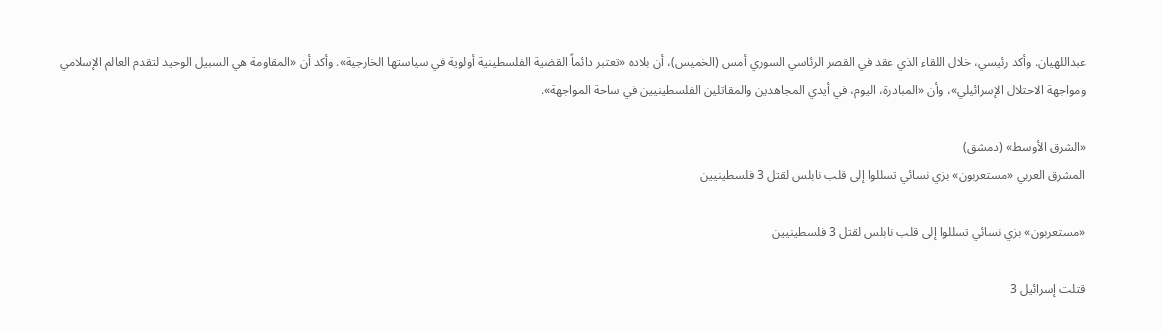عبداللهيان. وأكد رئيسي، خلال اللقاء الذي عقد في القصر الرئاسي السوري أمس (الخميس)، أن بلاده «تعتبر دائماً القضية الفلسطينية أولوية في سياستها الخارجية». وأكد أن «المقاومة هي السبيل الوحيد لتقدم العالم الإسلامي ومواجهة الاحتلال الإسرائيلي»، وأن «المبادرة، اليوم، في أيدي المجاهدين والمقاتلين الفلسطينيين في ساحة المواجهة».

«الشرق الأوسط» (دمشق)
المشرق العربي «مستعربون» بزي نسائي تسللوا إلى قلب نابلس لقتل 3 فلسطينيين

«مستعربون» بزي نسائي تسللوا إلى قلب نابلس لقتل 3 فلسطينيين

قتلت إسرائيل 3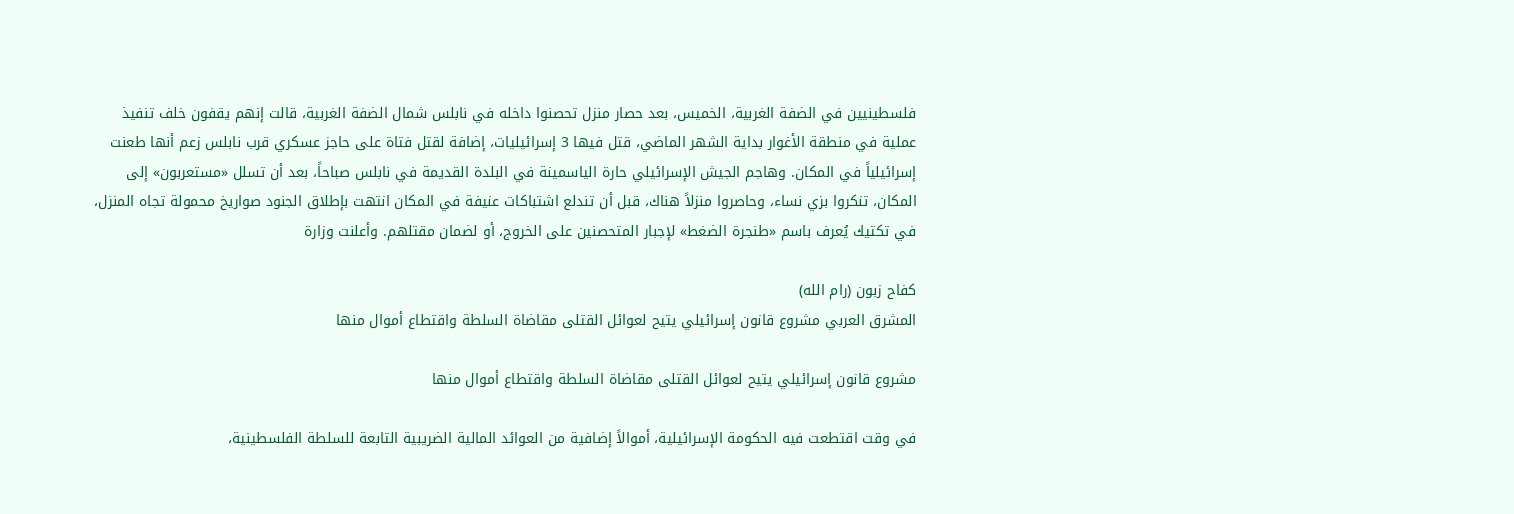فلسطينيين في الضفة الغربية، الخميس، بعد حصار منزل تحصنوا داخله في نابلس شمال الضفة الغربية، قالت إنهم يقفون خلف تنفيذ عملية في منطقة الأغوار بداية الشهر الماضي، قتل فيها 3 إسرائيليات، إضافة لقتل فتاة على حاجز عسكري قرب نابلس زعم أنها طعنت إسرائيلياً في المكان. وهاجم الجيش الإسرائيلي حارة الياسمينة في البلدة القديمة في نابلس صباحاً، بعد أن تسلل «مستعربون» إلى المكان، تنكروا بزي نساء، وحاصروا منزلاً هناك، قبل أن تندلع اشتباكات عنيفة في المكان انتهت بإطلاق الجنود صواريخ محمولة تجاه المنزل، في تكتيك يُعرف باسم «طنجرة الضغط» لإجبار المتحصنين على الخروج، أو لضمان مقتلهم. وأعلنت وزارة

كفاح زبون (رام الله)
المشرق العربي مشروع قانون إسرائيلي يتيح لعوائل القتلى مقاضاة السلطة واقتطاع أموال منها

مشروع قانون إسرائيلي يتيح لعوائل القتلى مقاضاة السلطة واقتطاع أموال منها

في وقت اقتطعت فيه الحكومة الإسرائيلية، أموالاً إضافية من العوائد المالية الضريبية التابعة للسلطة الفلسطينية،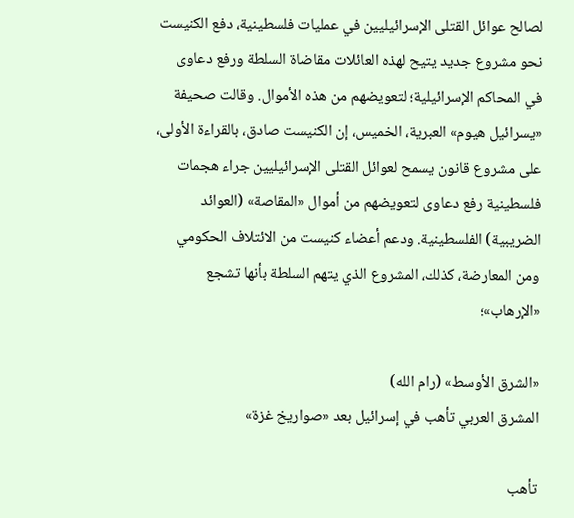لصالح عوائل القتلى الإسرائيليين في عمليات فلسطينية، دفع الكنيست نحو مشروع جديد يتيح لهذه العائلات مقاضاة السلطة ورفع دعاوى في المحاكم الإسرائيلية؛ لتعويضهم من هذه الأموال. وقالت صحيفة «يسرائيل هيوم» العبرية، الخميس، إن الكنيست صادق، بالقراءة الأولى، على مشروع قانون يسمح لعوائل القتلى الإسرائيليين جراء هجمات فلسطينية رفع دعاوى لتعويضهم من أموال «المقاصة» (العوائد الضريبية) الفلسطينية. ودعم أعضاء كنيست من الائتلاف الحكومي ومن المعارضة، كذلك، المشروع الذي يتهم السلطة بأنها تشجع «الإرهاب»؛

«الشرق الأوسط» (رام الله)
المشرق العربي تأهب في إسرائيل بعد «صواريخ غزة»

تأهب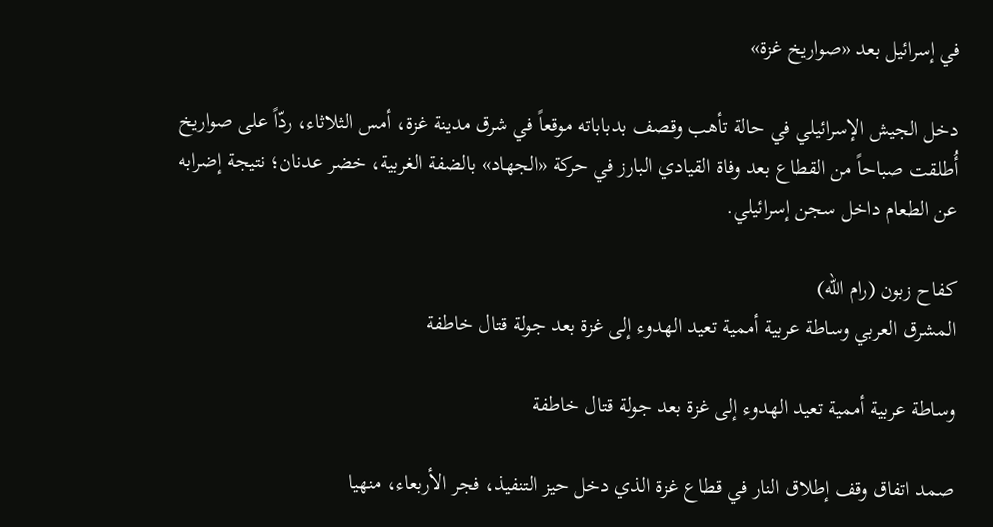في إسرائيل بعد «صواريخ غزة»

دخل الجيش الإسرائيلي في حالة تأهب وقصف بدباباته موقعاً في شرق مدينة غزة، أمس الثلاثاء، ردّاً على صواريخ أُطلقت صباحاً من القطاع بعد وفاة القيادي البارز في حركة «الجهاد» بالضفة الغربية، خضر عدنان؛ نتيجة إضرابه عن الطعام داخل سجن إسرائيلي.

كفاح زبون (رام الله)
المشرق العربي وساطة عربية أممية تعيد الهدوء إلى غزة بعد جولة قتال خاطفة

وساطة عربية أممية تعيد الهدوء إلى غزة بعد جولة قتال خاطفة

صمد اتفاق وقف إطلاق النار في قطاع غزة الذي دخل حيز التنفيذ، فجر الأربعاء، منهيا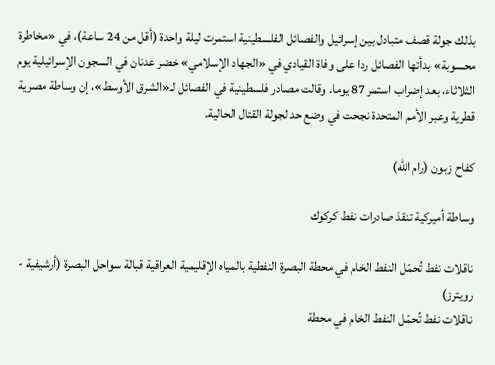بذلك جولة قصف متبادل بين إسرائيل والفصائل الفلسطينية استمرت ليلة واحدة (أقل من 24 ساعة)، في «مخاطرة محسوبة» بدأتها الفصائل ردا على وفاة القيادي في «الجهاد الإسلامي» خضر عدنان في السجون الإسرائيلية يوم الثلاثاء، بعد إضراب استمر 87 يوما. وقالت مصادر فلسطينية في الفصائل لـ«الشرق الأوسط»، إن وساطة مصرية قطرية وعبر الأمم المتحدة نجحت في وضع حد لجولة القتال الحالية.

كفاح زبون (رام الله)

وساطة أميركية تنقذ صادرات نفط كركوك

ناقلات نفط تُحمّل النفط الخام في محطة البصرة النفطية بالمياه الإقليمية العراقية قبالة سواحل البصرة (أرشيفية - رويترز)
ناقلات نفط تُحمّل النفط الخام في محطة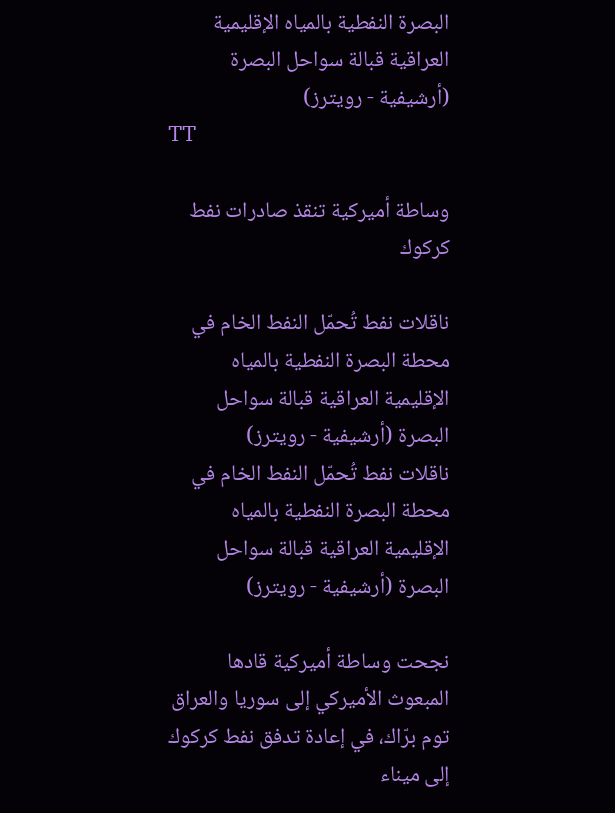البصرة النفطية بالمياه الإقليمية العراقية قبالة سواحل البصرة (أرشيفية - رويترز)
TT

وساطة أميركية تنقذ صادرات نفط كركوك

ناقلات نفط تُحمّل النفط الخام في محطة البصرة النفطية بالمياه الإقليمية العراقية قبالة سواحل البصرة (أرشيفية - رويترز)
ناقلات نفط تُحمّل النفط الخام في محطة البصرة النفطية بالمياه الإقليمية العراقية قبالة سواحل البصرة (أرشيفية - رويترز)

نجحت وساطة أميركية قادها المبعوث الأميركي إلى سوريا والعراق توم برّاك، في إعادة تدفق نفط كركوك إلى ميناء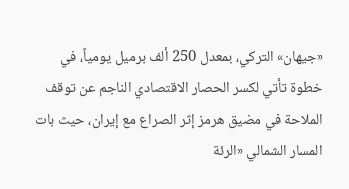«جيهان» التركي، بمعدل 250 ألف برميل يومياً، في خطوة تأتي لكسر الحصار الاقتصادي الناجم عن توقف الملاحة في مضيق هرمز إثر الصراع مع إيران، حيث بات المسار الشمالي «الرئة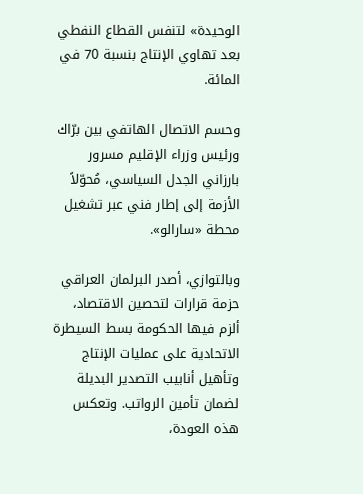الوحيدة» لتنفس القطاع النفطي بعد تهاوي الإنتاج بنسبة 70 في المائة.

وحسم الاتصال الهاتفي بين برّاك ورئيس وزراء الإقليم مسرور بارزاني الجدل السياسي، مُحوّلاً الأزمة إلى إطار فني عبر تشغيل محطة «سارالو».

وبالتوازي، أصدر البرلمان العراقي حزمة قرارات لتحصين الاقتصاد، ألزم فيها الحكومة بسط السيطرة الاتحادية على عمليات الإنتاج وتأهيل أنابيب التصدير البديلة لضمان تأمين الرواتب. وتعكس هذه العودة،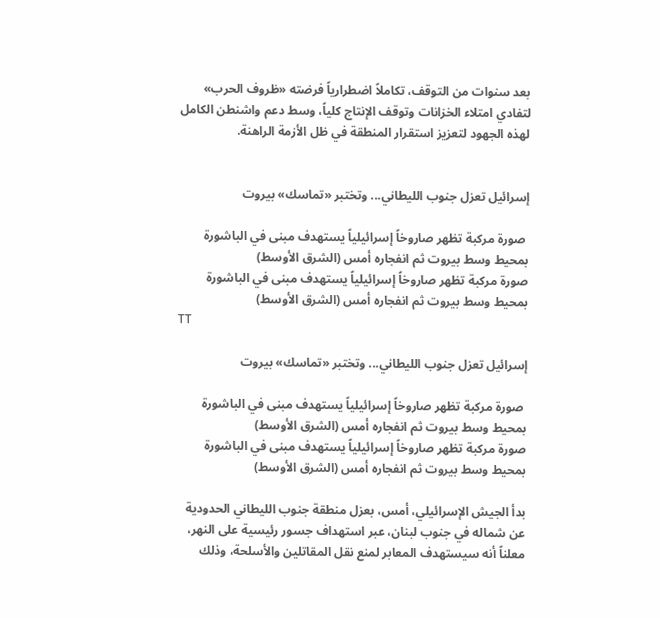بعد سنوات من التوقف، تكاملاً اضطرارياً فرضته «ظروف الحرب» لتفادي امتلاء الخزانات وتوقف الإنتاج كلياً، وسط دعم واشنطن الكامل لهذه الجهود لتعزيز استقرار المنطقة في ظل الأزمة الراهنة.


إسرائيل تعزل جنوب الليطاني... وتختبر «تماسك» بيروت

 صورة مركبة تظهر صاروخاً إسرائيلياً يستهدف مبنى في الباشورة بمحيط وسط بيروت ثم انفجاره أمس (الشرق الأوسط)
صورة مركبة تظهر صاروخاً إسرائيلياً يستهدف مبنى في الباشورة بمحيط وسط بيروت ثم انفجاره أمس (الشرق الأوسط)
TT

إسرائيل تعزل جنوب الليطاني... وتختبر «تماسك» بيروت

 صورة مركبة تظهر صاروخاً إسرائيلياً يستهدف مبنى في الباشورة بمحيط وسط بيروت ثم انفجاره أمس (الشرق الأوسط)
صورة مركبة تظهر صاروخاً إسرائيلياً يستهدف مبنى في الباشورة بمحيط وسط بيروت ثم انفجاره أمس (الشرق الأوسط)

بدأ الجيش الإسرائيلي، أمس، بعزل منطقة جنوب الليطاني الحدودية عن شماله في جنوب لبنان، عبر استهداف جسور رئيسية على النهر، معلناً أنه سيستهدف المعابر لمنع نقل المقاتلين والأسلحة، وذلك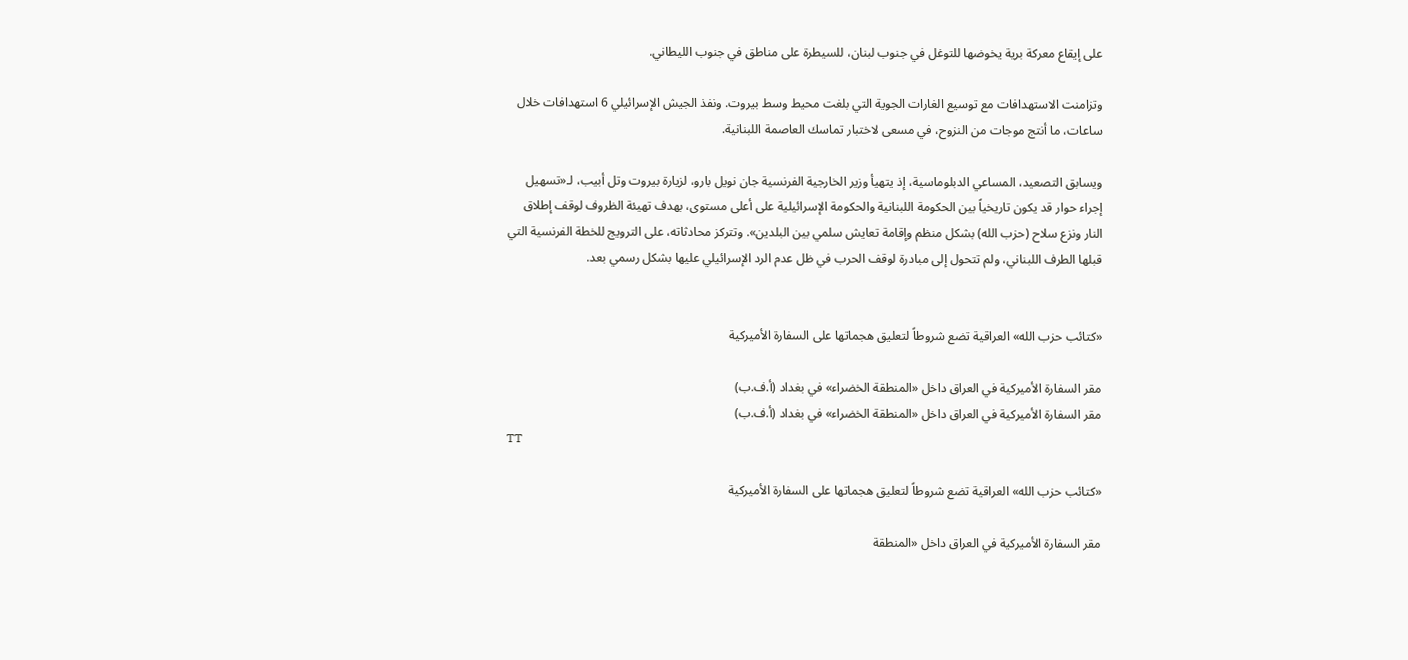على إيقاع معركة برية يخوضها للتوغل في جنوب لبنان، للسيطرة على مناطق في جنوب الليطاني.

وتزامنت الاستهدافات مع توسيع الغارات الجوية التي بلغت محيط وسط بيروت. ونفذ الجيش الإسرائيلي 6 استهدافات خلال ساعات، ما أنتج موجات من النزوح، في مسعى لاختبار تماسك العاصمة اللبنانية.

ويسابق التصعيد، المساعي الدبلوماسية، إذ يتهيأ وزير الخارجية الفرنسية جان نويل بارو، لزيارة بيروت وتل أبيب، لـ«تسهيل إجراء حوار قد يكون تاريخياً بين الحكومة اللبنانية والحكومة الإسرائيلية على أعلى مستوى، بهدف تهيئة الظروف لوقف إطلاق النار ونزع سلاح (حزب الله) بشكل منظم وإقامة تعايش سلمي بين البلدين». وتتركز محادثاته، على الترويج للخطة الفرنسية التي قبلها الطرف اللبناني، ولم تتحول إلى مبادرة لوقف الحرب في ظل عدم الرد الإسرائيلي عليها بشكل رسمي بعد.


«كتائب حزب الله» العراقية تضع شروطاً لتعليق هجماتها على السفارة الأميركية

مقر السفارة الأميركية في العراق داخل «المنطقة الخضراء» في بغداد (أ.ف.ب)
مقر السفارة الأميركية في العراق داخل «المنطقة الخضراء» في بغداد (أ.ف.ب)
TT

«كتائب حزب الله» العراقية تضع شروطاً لتعليق هجماتها على السفارة الأميركية

مقر السفارة الأميركية في العراق داخل «المنطقة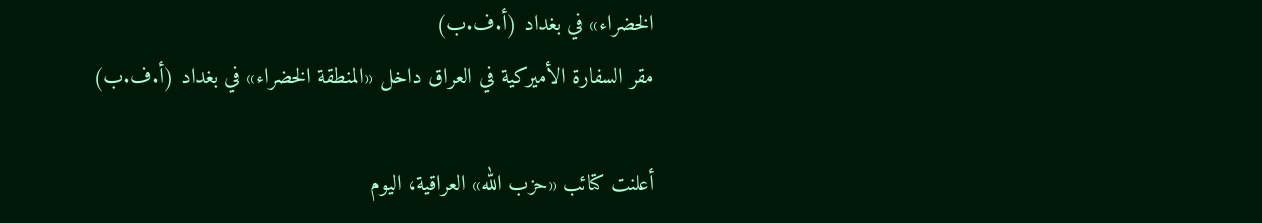الخضراء» في بغداد (أ.ف.ب)
مقر السفارة الأميركية في العراق داخل «المنطقة الخضراء» في بغداد (أ.ف.ب)

أعلنت كتائب «حزب الله» العراقية، اليوم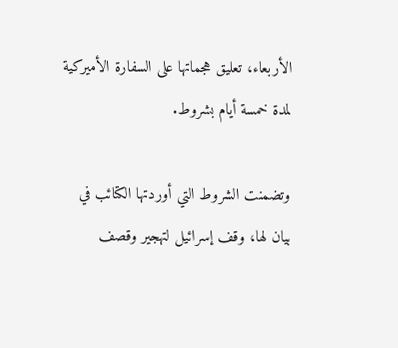الأربعاء، ‌تعليق ‌هجماتها على ‌السفارة الأميركية لمدة خمسة أيام بشروط.

وتضمنت الشروط التي أوردتها ‌الكتائب ‌في بيان ‌لها، وقف ‌إسرائيل لتهجير وقصف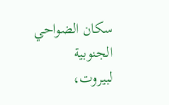سكان ‌الضواحي الجنوبية لبيروت،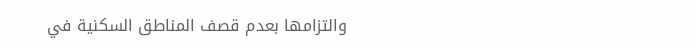والتزامها بعدم قصف المناطق السكنية في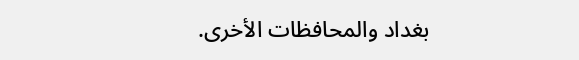بغداد والمحافظات الأخرى.